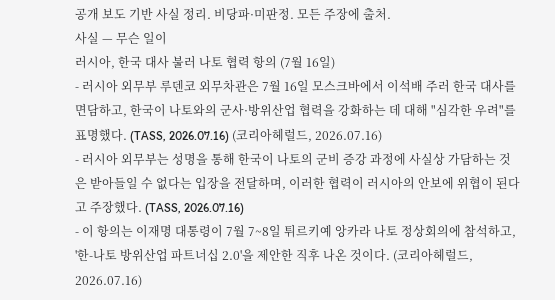공개 보도 기반 사실 정리. 비당파·미판정. 모든 주장에 출처.
사실 — 무슨 일이
러시아, 한국 대사 불러 나토 협력 항의 (7월 16일)
- 러시아 외무부 루덴코 외무차관은 7월 16일 모스크바에서 이석배 주러 한국 대사를 면담하고, 한국이 나토와의 군사·방위산업 협력을 강화하는 데 대해 "심각한 우려"를 표명했다. (TASS, 2026.07.16) (코리아헤럴드, 2026.07.16)
- 러시아 외무부는 성명을 통해 한국이 나토의 군비 증강 과정에 사실상 가담하는 것은 받아들일 수 없다는 입장을 전달하며, 이러한 협력이 러시아의 안보에 위협이 된다고 주장했다. (TASS, 2026.07.16)
- 이 항의는 이재명 대통령이 7월 7~8일 튀르키예 앙카라 나토 정상회의에 참석하고, '한-나토 방위산업 파트너십 2.0'을 제안한 직후 나온 것이다. (코리아헤럴드, 2026.07.16)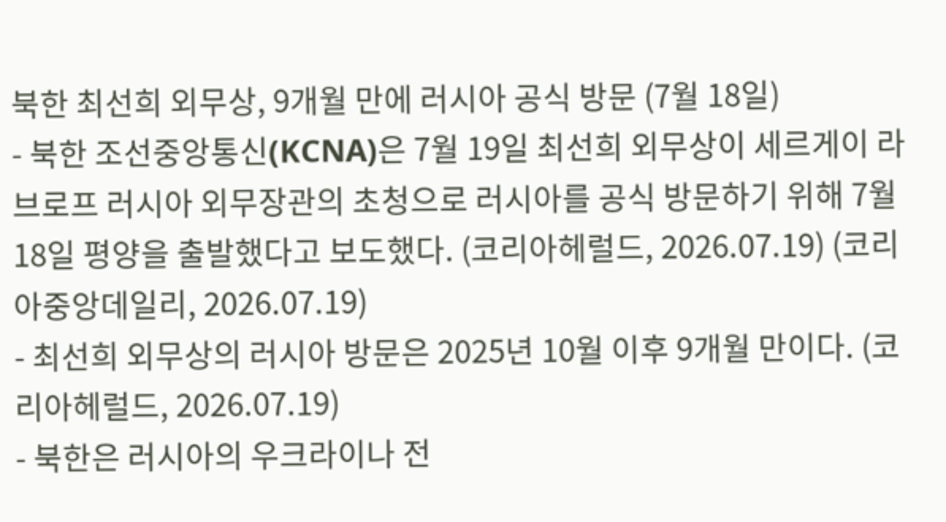북한 최선희 외무상, 9개월 만에 러시아 공식 방문 (7월 18일)
- 북한 조선중앙통신(KCNA)은 7월 19일 최선희 외무상이 세르게이 라브로프 러시아 외무장관의 초청으로 러시아를 공식 방문하기 위해 7월 18일 평양을 출발했다고 보도했다. (코리아헤럴드, 2026.07.19) (코리아중앙데일리, 2026.07.19)
- 최선희 외무상의 러시아 방문은 2025년 10월 이후 9개월 만이다. (코리아헤럴드, 2026.07.19)
- 북한은 러시아의 우크라이나 전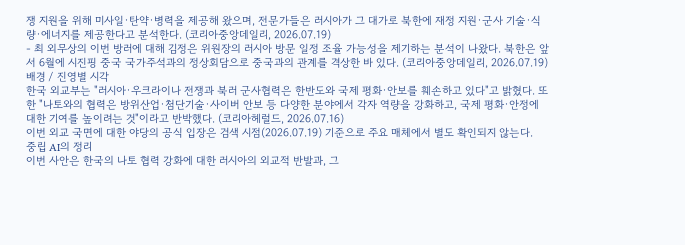쟁 지원을 위해 미사일·탄약·병력을 제공해 왔으며, 전문가들은 러시아가 그 대가로 북한에 재정 지원·군사 기술·식량·에너지를 제공한다고 분석한다. (코리아중앙데일리, 2026.07.19)
- 최 외무상의 이번 방러에 대해 김정은 위원장의 러시아 방문 일정 조율 가능성을 제기하는 분석이 나왔다. 북한은 앞서 6월에 시진핑 중국 국가주석과의 정상회담으로 중국과의 관계를 격상한 바 있다. (코리아중앙데일리, 2026.07.19)
배경 / 진영별 시각
한국 외교부는 "러시아·우크라이나 전쟁과 북러 군사협력은 한반도와 국제 평화·안보를 훼손하고 있다"고 밝혔다. 또한 "나토와의 협력은 방위산업·첨단기술·사이버 안보 등 다양한 분야에서 각자 역량을 강화하고, 국제 평화·안정에 대한 기여를 높이려는 것"이라고 반박했다. (코리아헤럴드, 2026.07.16)
이번 외교 국면에 대한 야당의 공식 입장은 검색 시점(2026.07.19) 기준으로 주요 매체에서 별도 확인되지 않는다.
중립 AI의 정리
이번 사안은 한국의 나토 협력 강화에 대한 러시아의 외교적 반발과, 그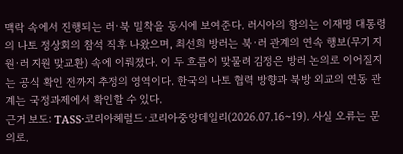맥락 속에서 진행되는 러·북 밀착을 동시에 보여준다. 러시아의 항의는 이재명 대통령의 나토 정상회의 참석 직후 나왔으며, 최선희 방러는 북·러 관계의 연속 행보(무기 지원·러 지원 맞교환) 속에 이뤄졌다. 이 두 흐름이 맞물려 김정은 방러 논의로 이어질지는 공식 확인 전까지 추정의 영역이다. 한국의 나토 협력 방향과 북방 외교의 연동 관계는 국정과제에서 확인할 수 있다.
근거 보도: TASS·코리아헤럴드·코리아중앙데일리(2026.07.16~19). 사실 오류는 문의로.